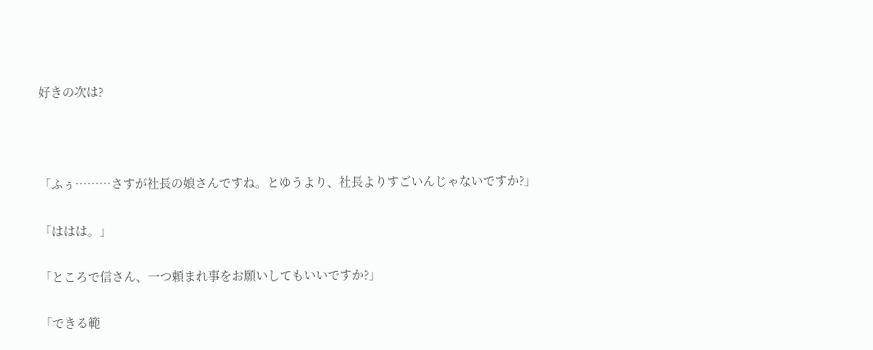好きの次は?



「ふぅ………さすが社長の娘さんですね。とゆうより、社長よりすごいんじゃないですか?」

「ははは。」

「ところで信さん、一つ頼まれ事をお願いしてもいいですか?」

「できる範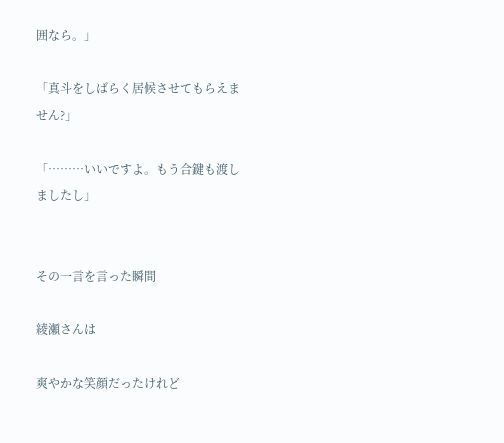囲なら。」

「真斗をしばらく居候させてもらえません?」

「………いいですよ。もう合鍵も渡しましたし」


その一言を言った瞬間

綾瀬さんは

爽やかな笑顔だったけれど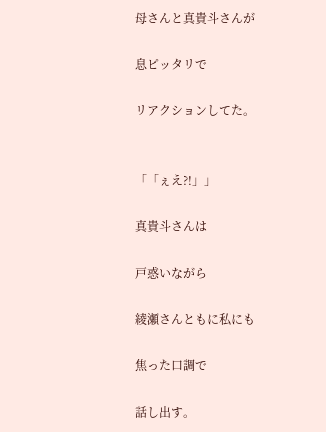母さんと真貴斗さんが

息ピッタリで

リアクションしてた。


「「ぇえ?!」」

真貴斗さんは

戸惑いながら

綾瀬さんともに私にも

焦った口調で

話し出す。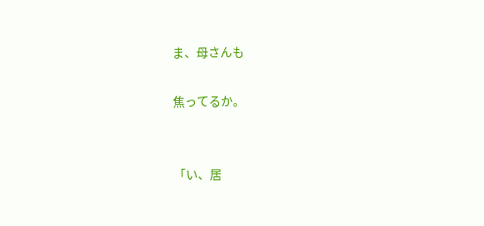ま、母さんも

焦ってるか。


「い、居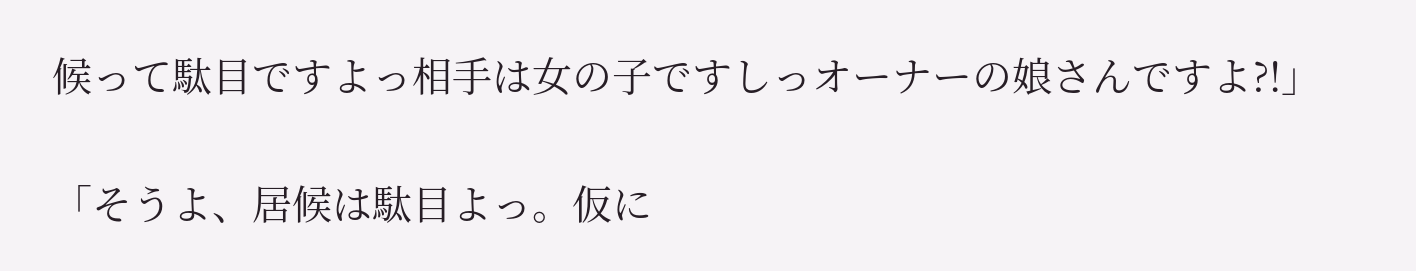候って駄目ですよっ相手は女の子ですしっオーナーの娘さんですよ?!」

「そうよ、居候は駄目よっ。仮に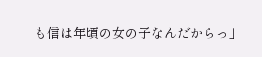も信は年頃の女の子なんだからっ」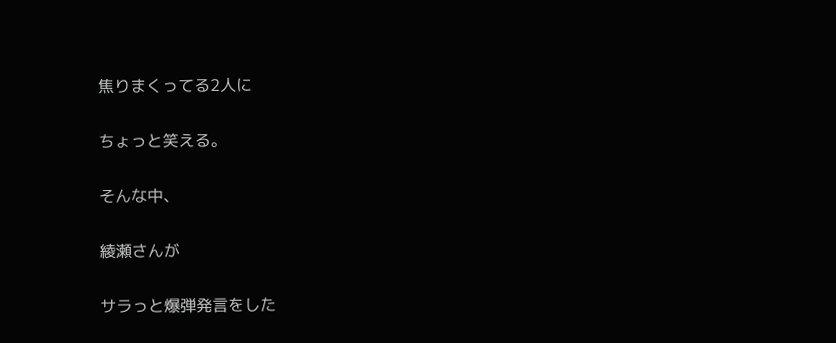焦りまくってる2人に

ちょっと笑える。

そんな中、

綾瀬さんが

サラっと爆弾発言をした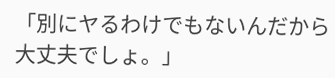「別にヤるわけでもないんだから大丈夫でしょ。」